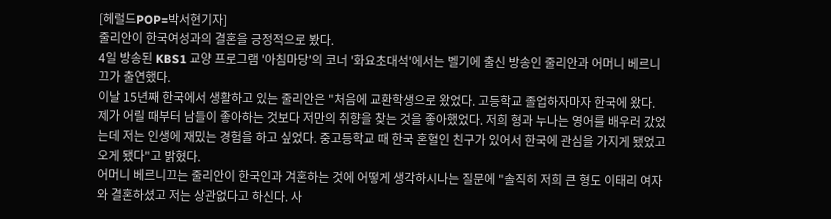[헤럴드POP=박서현기자]
줄리안이 한국여성과의 결혼을 긍정적으로 봤다.
4일 방송된 KBS1 교양 프로그램 '아침마당'의 코너 '화요초대석'에서는 벨기에 출신 방송인 줄리안과 어머니 베르니끄가 출연했다.
이날 15년째 한국에서 생활하고 있는 줄리안은 "처음에 교환학생으로 왔었다. 고등학교 졸업하자마자 한국에 왔다. 제가 어릴 때부터 남들이 좋아하는 것보다 저만의 취향을 찾는 것을 좋아했었다. 저희 형과 누나는 영어를 배우러 갔었는데 저는 인생에 재밌는 경험을 하고 싶었다. 중고등학교 때 한국 혼혈인 친구가 있어서 한국에 관심을 가지게 됐었고 오게 됐다"고 밝혔다.
어머니 베르니끄는 줄리안이 한국인과 겨혼하는 것에 어떻게 생각하시나는 질문에 "솔직히 저희 큰 형도 이태리 여자와 결혼하셨고 저는 상관없다고 하신다. 사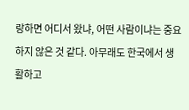랑하면 어디서 왔냐, 어떤 사람이냐는 중요하지 않은 것 같다. 아무래도 한국에서 생활하고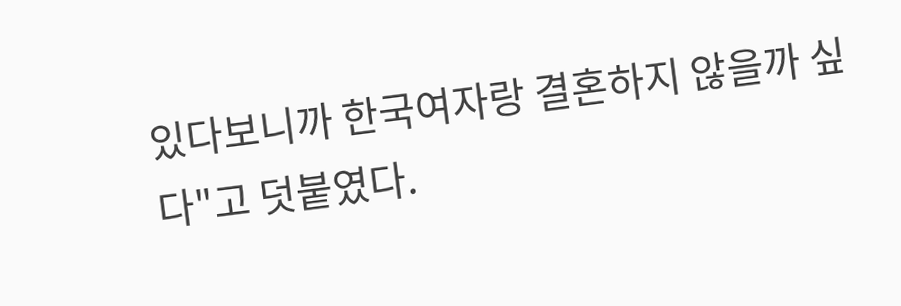있다보니까 한국여자랑 결혼하지 않을까 싶다"고 덧붙였다.